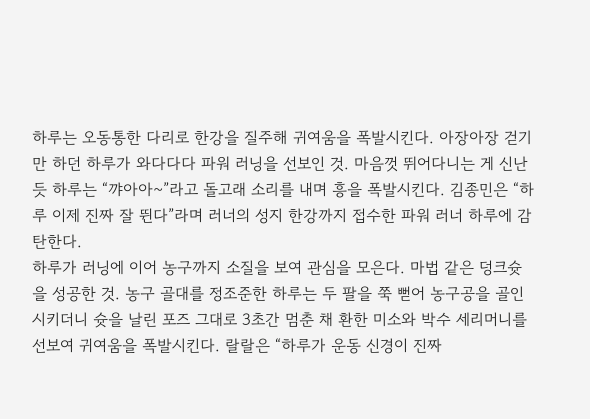하루는 오동통한 다리로 한강을 질주해 귀여움을 폭발시킨다. 아장아장 걷기만 하던 하루가 와다다다 파워 러닝을 선보인 것. 마음껏 뛰어다니는 게 신난 듯 하루는 “꺄아아~”라고 돌고래 소리를 내며 흥을 폭발시킨다. 김종민은 “하루 이제 진짜 잘 뛴다”라며 러너의 성지 한강까지 접수한 파워 러너 하루에 감탄한다.
하루가 러닝에 이어 농구까지 소질을 보여 관심을 모은다. 마법 같은 덩크슛을 성공한 것. 농구 골대를 정조준한 하루는 두 팔을 쭉 뻗어 농구공을 골인 시키더니 슛을 날린 포즈 그대로 3초간 멈춘 채 환한 미소와 박수 세리머니를 선보여 귀여움을 폭발시킨다. 랄랄은 “하루가 운동 신경이 진짜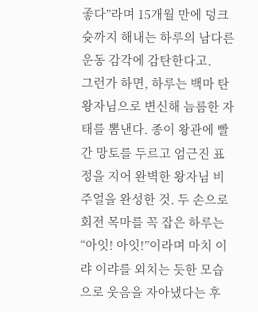좋다”라며 15개월 만에 덩크슛까지 해내는 하루의 남다른 운동 감각에 감탄한다고.
그런가 하면, 하루는 백마 탄 왕자님으로 변신해 늠름한 자태를 뽐낸다. 종이 왕관에 빨간 망토를 두르고 엄근진 표정을 지어 완벽한 왕자님 비주얼을 완성한 것. 두 손으로 회전 목마를 꼭 잡은 하루는 “아잇! 아잇!”이라며 마치 이랴 이랴를 외치는 듯한 모습으로 웃음을 자아냈다는 후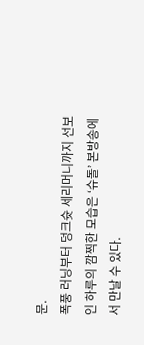문.
폭풍 러닝부터 덩크슛 세리머니까지 선보인 하루의 깜찍한 모습은 ‘슈돌’ 본방송에서 만날 수 있다.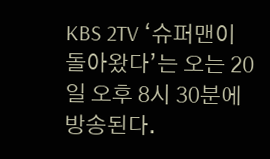KBS 2TV ‘슈퍼맨이 돌아왔다’는 오는 20일 오후 8시 30분에 방송된다.